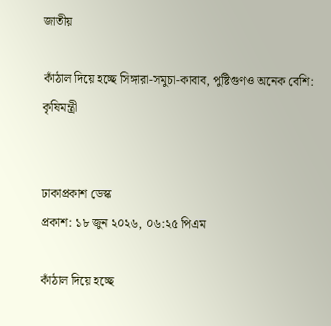জাতীয়

কাঁঠাল দিয়ে হচ্ছে সিঙ্গারা-সমুচা-কাবাব, পুষ্টিগুণও অনেক বেশি: কৃষিমন্ত্রী


ঢাকাপ্রকাশ ডেস্ক
প্রকাশ: ১৮ জুন ২০২৬, ০৬:২৫ পিএম

কাঁঠাল দিয়ে হচ্ছে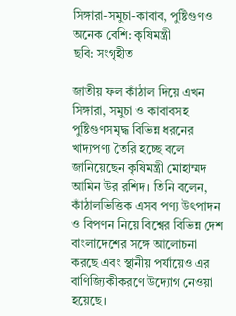সিঙ্গারা-সমুচা-কাবাব, পুষ্টিগুণও অনেক বেশি: কৃষিমন্ত্রী
ছবি: সংগৃহীত

জাতীয় ফল কাঁঠাল দিয়ে এখন সিঙ্গারা, সমুচা ও কাবাবসহ পুষ্টিগুণসমৃদ্ধ বিভিন্ন ধরনের খাদ্যপণ্য তৈরি হচ্ছে বলে জানিয়েছেন কৃষিমন্ত্রী মোহাম্মদ আমিন উর রশিদ। তিনি বলেন, কাঁঠালভিত্তিক এসব পণ্য উৎপাদন ও বিপণন নিয়ে বিশ্বের বিভিন্ন দেশ বাংলাদেশের সঙ্গে আলোচনা করছে এবং স্থানীয় পর্যায়েও এর বাণিজ্যিকীকরণে উদ্যোগ নেওয়া হয়েছে।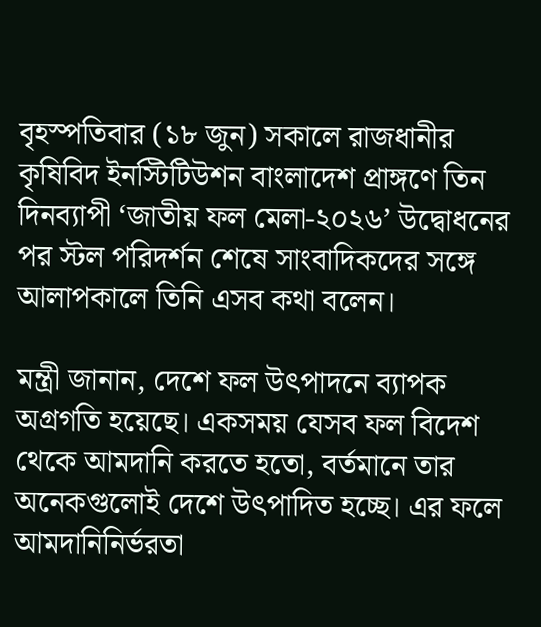বৃহস্পতিবার (১৮ জুন) সকালে রাজধানীর কৃষিবিদ ইনস্টিটিউশন বাংলাদেশ প্রাঙ্গণে তিন দিনব্যাপী ‘জাতীয় ফল মেলা-২০২৬’ উদ্বোধনের পর স্টল পরিদর্শন শেষে সাংবাদিকদের সঙ্গে আলাপকালে তিনি এসব কথা বলেন।

মন্ত্রী জানান, দেশে ফল উৎপাদনে ব্যাপক অগ্রগতি হয়েছে। একসময় যেসব ফল বিদেশ থেকে আমদানি করতে হতো, বর্তমানে তার অনেকগুলোই দেশে উৎপাদিত হচ্ছে। এর ফলে আমদানিনির্ভরতা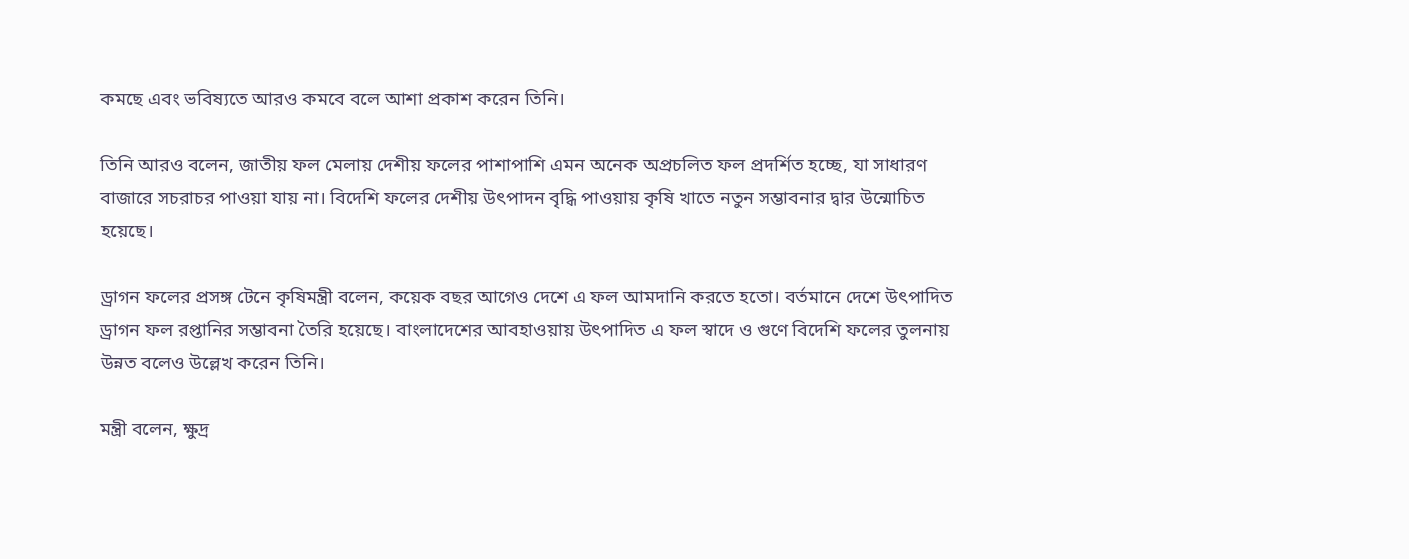কমছে এবং ভবিষ্যতে আরও কমবে বলে আশা প্রকাশ করেন তিনি।

তিনি আরও বলেন, জাতীয় ফল মেলায় দেশীয় ফলের পাশাপাশি এমন অনেক অপ্রচলিত ফল প্রদর্শিত হচ্ছে, যা সাধারণ বাজারে সচরাচর পাওয়া যায় না। বিদেশি ফলের দেশীয় উৎপাদন বৃদ্ধি পাওয়ায় কৃষি খাতে নতুন সম্ভাবনার দ্বার উন্মোচিত হয়েছে।

ড্রাগন ফলের প্রসঙ্গ টেনে কৃষিমন্ত্রী বলেন, কয়েক বছর আগেও দেশে এ ফল আমদানি করতে হতো। বর্তমানে দেশে উৎপাদিত ড্রাগন ফল রপ্তানির সম্ভাবনা তৈরি হয়েছে। বাংলাদেশের আবহাওয়ায় উৎপাদিত এ ফল স্বাদে ও গুণে বিদেশি ফলের তুলনায় উন্নত বলেও উল্লেখ করেন তিনি।

মন্ত্রী বলেন, ক্ষুদ্র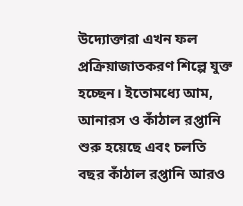উদ্যোক্তারা এখন ফল প্রক্রিয়াজাতকরণ শিল্পে যুক্ত হচ্ছেন। ইতোমধ্যে আম, আনারস ও কাঁঠাল রপ্তানি শুরু হয়েছে এবং চলতি বছর কাঁঠাল রপ্তানি আরও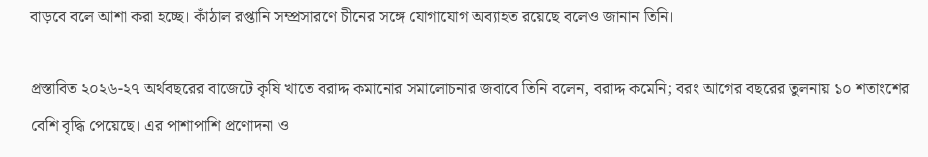বাড়বে বলে আশা করা হচ্ছে। কাঁঠাল রপ্তানি সম্প্রসারণে চীনের সঙ্গে যোগাযোগ অব্যাহত রয়েছে বলেও জানান তিনি।

প্রস্তাবিত ২০২৬-২৭ অর্থবছরের বাজেটে কৃষি খাতে বরাদ্দ কমানোর সমালোচনার জবাবে তিনি বলেন, বরাদ্দ কমেনি; বরং আগের বছরের তুলনায় ১০ শতাংশের বেশি বৃদ্ধি পেয়েছে। এর পাশাপাশি প্রণোদনা ও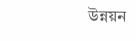উন্নয়ন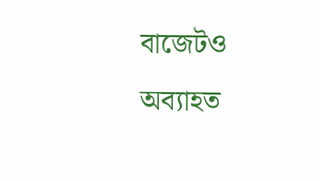বাজেটও অব্যাহত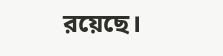রয়েছে।